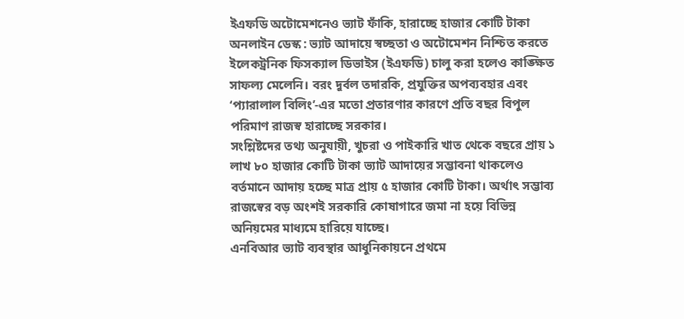ইএফডি অটোমেশনেও ভ্যাট ফাঁকি, হারাচ্ছে হাজার কোটি টাকা
অনলাইন ডেস্ক : ভ্যাট আদায়ে স্বচ্ছতা ও অটোমেশন নিশ্চিত করতে ইলেকট্রনিক ফিসক্যাল ডিভাইস (ইএফডি) চালু করা হলেও কাঙ্ক্ষিত সাফল্য মেলেনি। বরং দুর্বল তদারকি, প্রযুক্তির অপব্যবহার এবং ‘প্যারালাল বিলিং’-এর মতো প্রতারণার কারণে প্রতি বছর বিপুল পরিমাণ রাজস্ব হারাচ্ছে সরকার।
সংশ্লিষ্টদের তথ্য অনুযায়ী, খুচরা ও পাইকারি খাত থেকে বছরে প্রায় ১ লাখ ৮০ হাজার কোটি টাকা ভ্যাট আদায়ের সম্ভাবনা থাকলেও বর্তমানে আদায় হচ্ছে মাত্র প্রায় ৫ হাজার কোটি টাকা। অর্থাৎ সম্ভাব্য রাজস্বের বড় অংশই সরকারি কোষাগারে জমা না হয়ে বিভিন্ন অনিয়মের মাধ্যমে হারিয়ে যাচ্ছে।
এনবিআর ভ্যাট ব্যবস্থার আধুনিকায়নে প্রথমে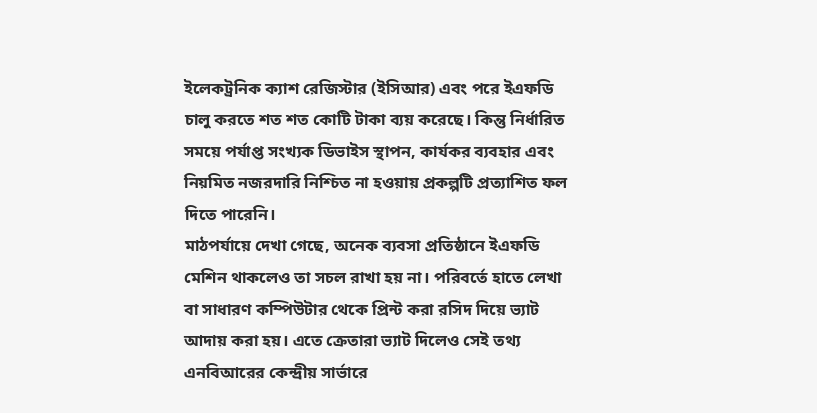ইলেকট্রনিক ক্যাশ রেজিস্টার (ইসিআর) এবং পরে ইএফডি চালু করতে শত শত কোটি টাকা ব্যয় করেছে। কিন্তু নির্ধারিত সময়ে পর্যাপ্ত সংখ্যক ডিভাইস স্থাপন, কার্যকর ব্যবহার এবং নিয়মিত নজরদারি নিশ্চিত না হওয়ায় প্রকল্পটি প্রত্যাশিত ফল দিতে পারেনি।
মাঠপর্যায়ে দেখা গেছে, অনেক ব্যবসা প্রতিষ্ঠানে ইএফডি মেশিন থাকলেও তা সচল রাখা হয় না। পরিবর্তে হাতে লেখা বা সাধারণ কম্পিউটার থেকে প্রিন্ট করা রসিদ দিয়ে ভ্যাট আদায় করা হয়। এতে ক্রেতারা ভ্যাট দিলেও সেই তথ্য এনবিআরের কেন্দ্রীয় সার্ভারে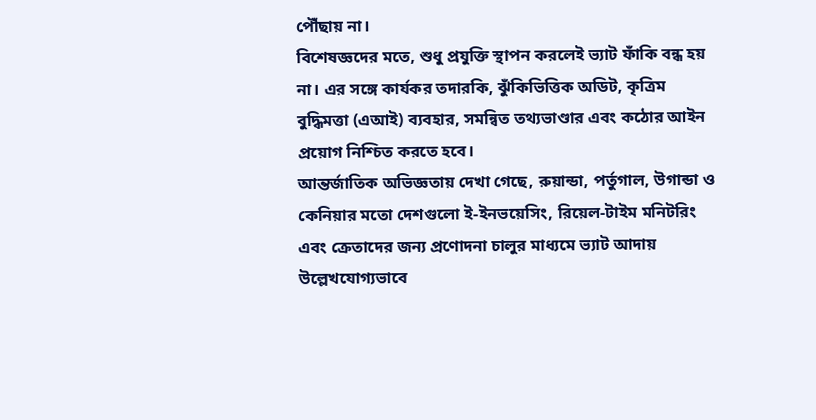পৌঁছায় না।
বিশেষজ্ঞদের মতে, শুধু প্রযুক্তি স্থাপন করলেই ভ্যাট ফাঁকি বন্ধ হয় না। এর সঙ্গে কার্যকর তদারকি, ঝুঁকিভিত্তিক অডিট, কৃত্রিম বুদ্ধিমত্তা (এআই) ব্যবহার, সমন্বিত তথ্যভাণ্ডার এবং কঠোর আইন প্রয়োগ নিশ্চিত করতে হবে।
আন্তর্জাতিক অভিজ্ঞতায় দেখা গেছে, রুয়ান্ডা, পর্তুগাল, উগান্ডা ও কেনিয়ার মতো দেশগুলো ই-ইনভয়েসিং, রিয়েল-টাইম মনিটরিং এবং ক্রেতাদের জন্য প্রণোদনা চালুর মাধ্যমে ভ্যাট আদায় উল্লেখযোগ্যভাবে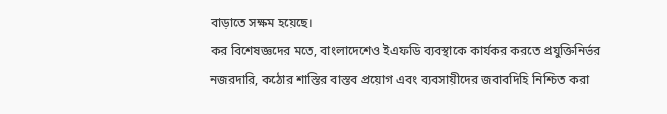বাড়াতে সক্ষম হয়েছে।
কর বিশেষজ্ঞদের মতে, বাংলাদেশেও ইএফডি ব্যবস্থাকে কার্যকর করতে প্রযুক্তিনির্ভর নজরদারি, কঠোর শাস্তির বাস্তব প্রয়োগ এবং ব্যবসায়ীদের জবাবদিহি নিশ্চিত করা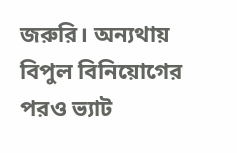জরুরি। অন্যথায় বিপুল বিনিয়োগের পরও ভ্যাট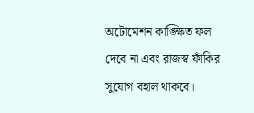অটোমেশন কাঙ্ক্ষিত ফল দেবে না এবং রাজস্ব ফাঁকির সুযোগ বহাল থাকবে।